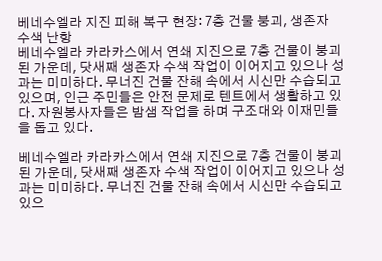베네수엘라 지진 피해 복구 현장: 7층 건물 붕괴, 생존자 수색 난항
베네수엘라 카라카스에서 연쇄 지진으로 7층 건물이 붕괴된 가운데, 닷새째 생존자 수색 작업이 이어지고 있으나 성과는 미미하다. 무너진 건물 잔해 속에서 시신만 수습되고 있으며, 인근 주민들은 안전 문제로 텐트에서 생활하고 있다. 자원봉사자들은 밤샘 작업을 하며 구조대와 이재민들을 돕고 있다.

베네수엘라 카라카스에서 연쇄 지진으로 7층 건물이 붕괴된 가운데, 닷새째 생존자 수색 작업이 이어지고 있으나 성과는 미미하다. 무너진 건물 잔해 속에서 시신만 수습되고 있으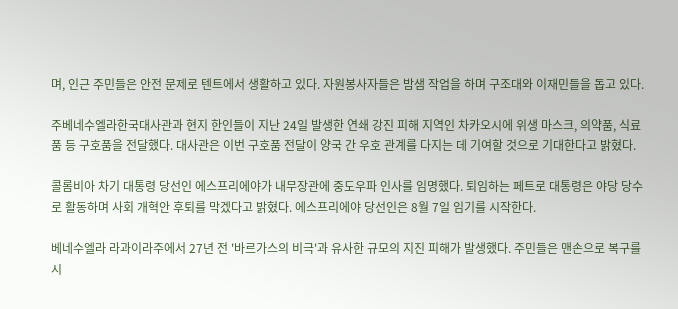며, 인근 주민들은 안전 문제로 텐트에서 생활하고 있다. 자원봉사자들은 밤샘 작업을 하며 구조대와 이재민들을 돕고 있다.

주베네수엘라한국대사관과 현지 한인들이 지난 24일 발생한 연쇄 강진 피해 지역인 차카오시에 위생 마스크, 의약품, 식료품 등 구호품을 전달했다. 대사관은 이번 구호품 전달이 양국 간 우호 관계를 다지는 데 기여할 것으로 기대한다고 밝혔다.

콜롬비아 차기 대통령 당선인 에스프리에야가 내무장관에 중도우파 인사를 임명했다. 퇴임하는 페트로 대통령은 야당 당수로 활동하며 사회 개혁안 후퇴를 막겠다고 밝혔다. 에스프리에야 당선인은 8월 7일 임기를 시작한다.

베네수엘라 라과이라주에서 27년 전 '바르가스의 비극'과 유사한 규모의 지진 피해가 발생했다. 주민들은 맨손으로 복구를 시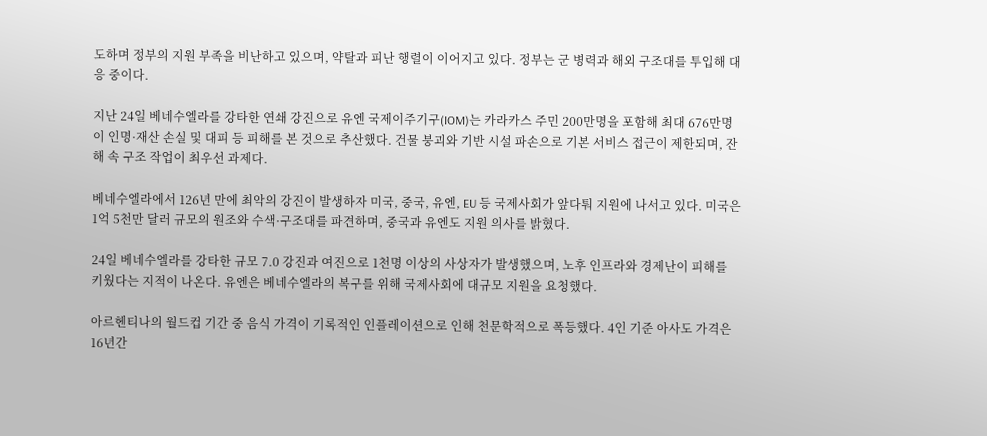도하며 정부의 지원 부족을 비난하고 있으며, 약탈과 피난 행렬이 이어지고 있다. 정부는 군 병력과 해외 구조대를 투입해 대응 중이다.

지난 24일 베네수엘라를 강타한 연쇄 강진으로 유엔 국제이주기구(IOM)는 카라카스 주민 200만명을 포함해 최대 676만명이 인명·재산 손실 및 대피 등 피해를 본 것으로 추산했다. 건물 붕괴와 기반 시설 파손으로 기본 서비스 접근이 제한되며, 잔해 속 구조 작업이 최우선 과제다.

베네수엘라에서 126년 만에 최악의 강진이 발생하자 미국, 중국, 유엔, EU 등 국제사회가 앞다퉈 지원에 나서고 있다. 미국은 1억 5천만 달러 규모의 원조와 수색·구조대를 파견하며, 중국과 유엔도 지원 의사를 밝혔다.

24일 베네수엘라를 강타한 규모 7.0 강진과 여진으로 1천명 이상의 사상자가 발생했으며, 노후 인프라와 경제난이 피해를 키웠다는 지적이 나온다. 유엔은 베네수엘라의 복구를 위해 국제사회에 대규모 지원을 요청했다.

아르헨티나의 월드컵 기간 중 음식 가격이 기록적인 인플레이션으로 인해 천문학적으로 폭등했다. 4인 기준 아사도 가격은 16년간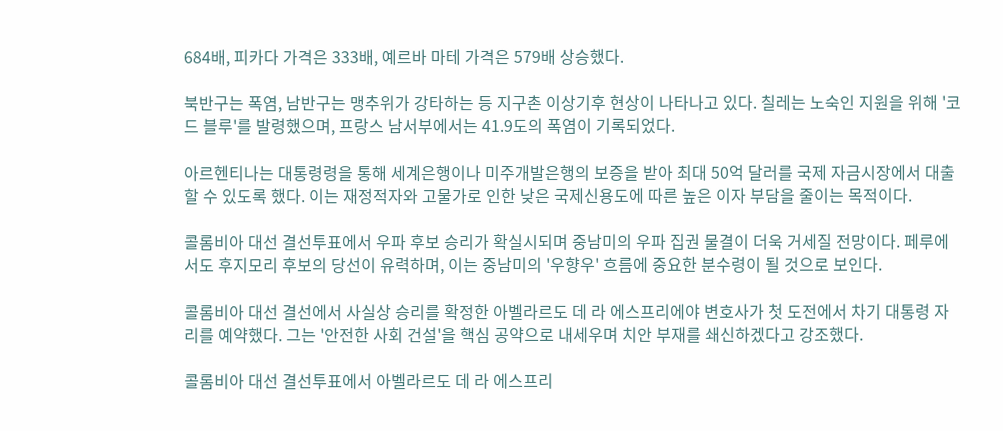684배, 피카다 가격은 333배, 예르바 마테 가격은 579배 상승했다.

북반구는 폭염, 남반구는 맹추위가 강타하는 등 지구촌 이상기후 현상이 나타나고 있다. 칠레는 노숙인 지원을 위해 '코드 블루'를 발령했으며, 프랑스 남서부에서는 41.9도의 폭염이 기록되었다.

아르헨티나는 대통령령을 통해 세계은행이나 미주개발은행의 보증을 받아 최대 50억 달러를 국제 자금시장에서 대출할 수 있도록 했다. 이는 재정적자와 고물가로 인한 낮은 국제신용도에 따른 높은 이자 부담을 줄이는 목적이다.

콜롬비아 대선 결선투표에서 우파 후보 승리가 확실시되며 중남미의 우파 집권 물결이 더욱 거세질 전망이다. 페루에서도 후지모리 후보의 당선이 유력하며, 이는 중남미의 '우향우' 흐름에 중요한 분수령이 될 것으로 보인다.

콜롬비아 대선 결선에서 사실상 승리를 확정한 아벨라르도 데 라 에스프리에야 변호사가 첫 도전에서 차기 대통령 자리를 예약했다. 그는 '안전한 사회 건설'을 핵심 공약으로 내세우며 치안 부재를 쇄신하겠다고 강조했다.

콜롬비아 대선 결선투표에서 아벨라르도 데 라 에스프리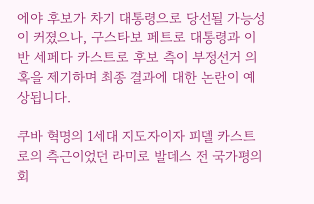에야 후보가 차기 대통령으로 당선될 가능성이 커졌으나, 구스타보 페트로 대통령과 이반 세페다 카스트로 후보 측이 부정선거 의혹을 제기하며 최종 결과에 대한 논란이 예상됩니다.

쿠바 혁명의 1세대 지도자이자 피델 카스트로의 측근이었던 라미로 발데스 전 국가평의회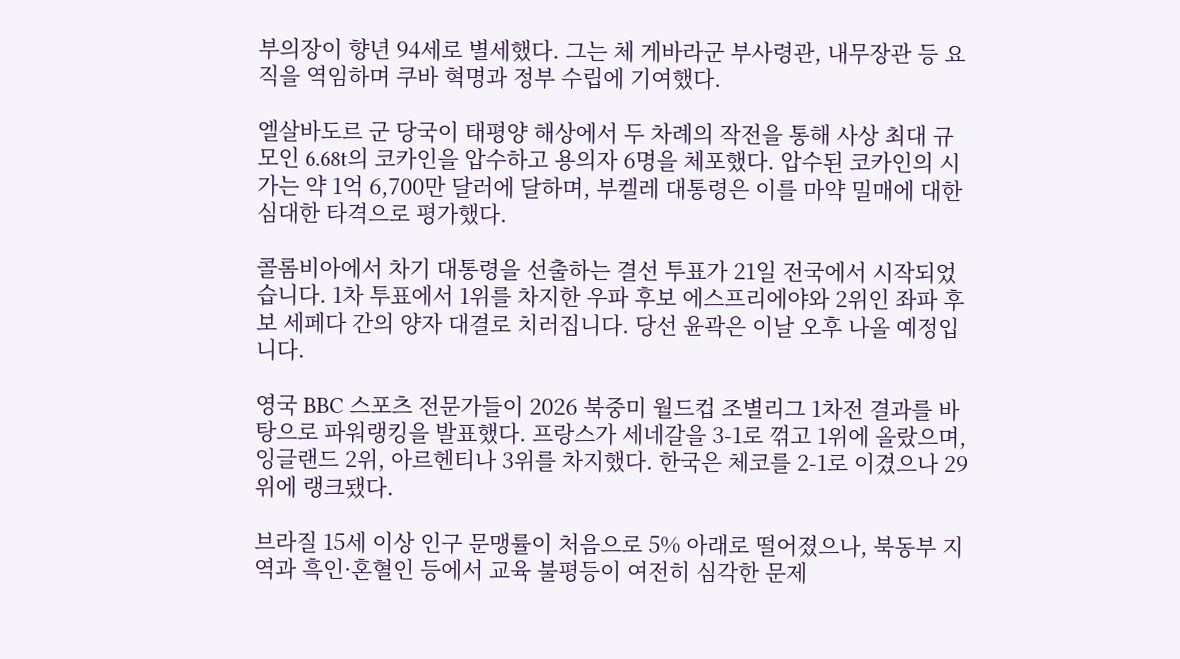부의장이 향년 94세로 별세했다. 그는 체 게바라군 부사령관, 내무장관 등 요직을 역임하며 쿠바 혁명과 정부 수립에 기여했다.

엘살바도르 군 당국이 태평양 해상에서 두 차례의 작전을 통해 사상 최대 규모인 6.68t의 코카인을 압수하고 용의자 6명을 체포했다. 압수된 코카인의 시가는 약 1억 6,700만 달러에 달하며, 부켈레 대통령은 이를 마약 밀매에 대한 심대한 타격으로 평가했다.

콜롬비아에서 차기 대통령을 선출하는 결선 투표가 21일 전국에서 시작되었습니다. 1차 투표에서 1위를 차지한 우파 후보 에스프리에야와 2위인 좌파 후보 세페다 간의 양자 대결로 치러집니다. 당선 윤곽은 이날 오후 나올 예정입니다.

영국 BBC 스포츠 전문가들이 2026 북중미 월드컵 조별리그 1차전 결과를 바탕으로 파워랭킹을 발표했다. 프랑스가 세네갈을 3-1로 꺾고 1위에 올랐으며, 잉글랜드 2위, 아르헨티나 3위를 차지했다. 한국은 체코를 2-1로 이겼으나 29위에 랭크됐다.

브라질 15세 이상 인구 문맹률이 처음으로 5% 아래로 떨어졌으나, 북동부 지역과 흑인·혼혈인 등에서 교육 불평등이 여전히 심각한 문제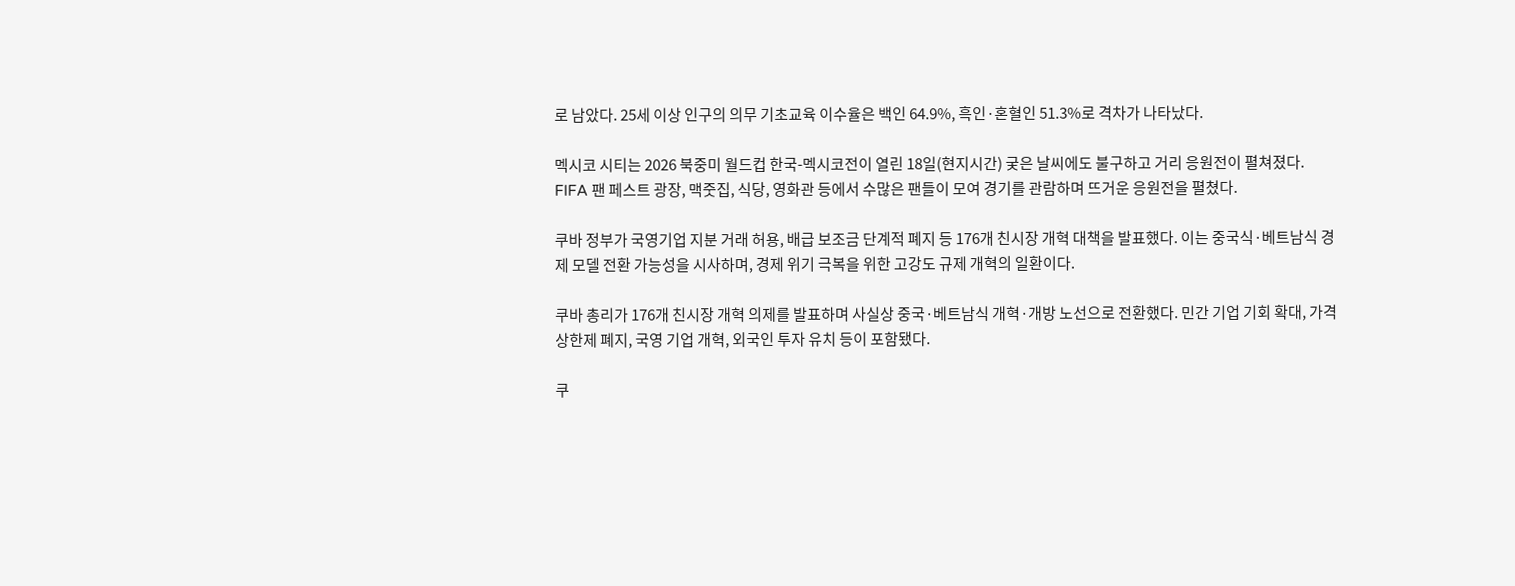로 남았다. 25세 이상 인구의 의무 기초교육 이수율은 백인 64.9%, 흑인·혼혈인 51.3%로 격차가 나타났다.

멕시코 시티는 2026 북중미 월드컵 한국-멕시코전이 열린 18일(현지시간) 궂은 날씨에도 불구하고 거리 응원전이 펼쳐졌다. FIFA 팬 페스트 광장, 맥줏집, 식당, 영화관 등에서 수많은 팬들이 모여 경기를 관람하며 뜨거운 응원전을 펼쳤다.

쿠바 정부가 국영기업 지분 거래 허용, 배급 보조금 단계적 폐지 등 176개 친시장 개혁 대책을 발표했다. 이는 중국식·베트남식 경제 모델 전환 가능성을 시사하며, 경제 위기 극복을 위한 고강도 규제 개혁의 일환이다.

쿠바 총리가 176개 친시장 개혁 의제를 발표하며 사실상 중국·베트남식 개혁·개방 노선으로 전환했다. 민간 기업 기회 확대, 가격 상한제 폐지, 국영 기업 개혁, 외국인 투자 유치 등이 포함됐다.

쿠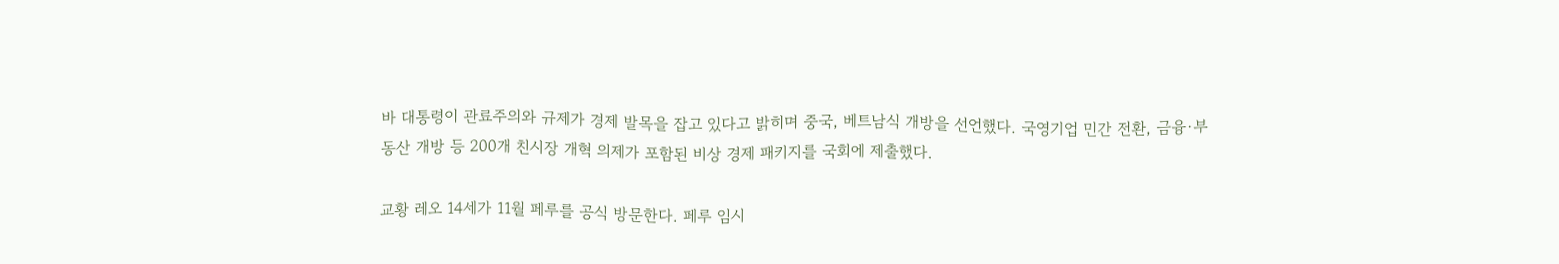바 대통령이 관료주의와 규제가 경제 발목을 잡고 있다고 밝히며 중국, 베트남식 개방을 선언했다. 국영기업 민간 전환, 금융·부동산 개방 등 200개 친시장 개혁 의제가 포함된 비상 경제 패키지를 국회에 제출했다.

교황 레오 14세가 11월 페루를 공식 방문한다. 페루 임시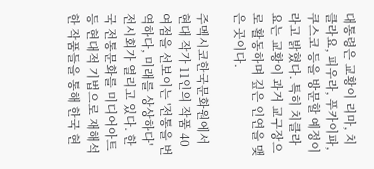대통령은 교황이 리마, 치클라요, 피우라, 푸카이파, 쿠스코 등을 방문할 예정이라고 밝혔다. 특히 치클라요는 교황이 과거 교구장으로 활동하며 깊은 인연을 맺은 곳이다.

주멕시코한국문화원에서 현대 작가 11인의 작품 40여점을 선보이는 '전통을 번역하다, 미래를 상상하다' 전시회가 열리고 있다. 한국 전통문화를 미디어아트 등 현대적 기법으로 재해석한 작품들을 통해 한국 현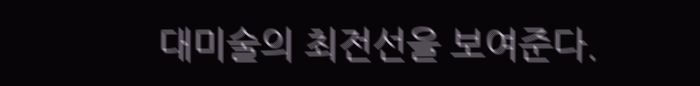대미술의 최전선을 보여준다.